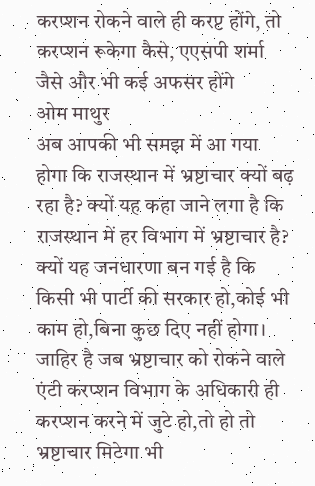करप्शन रोकने वाले ही करप्ट होंगे, तो करप्शन रूकेगा कैसे, एएसपी शर्मा जैसे और भी कई अफसर होंगे
ओम माथुर
अब आपकी भी समझ में आ गया होगा कि राजस्थान में भ्रष्टाचार क्यों बढ़ रहा है? क्यों यह कहा जाने लगा है कि राजस्थान में हर विभाग में भ्रष्टाचार है? क्यों यह जनधारणा बन गई है कि किसी भी पार्टी की सरकार हो,कोई भी काम हो,बिना कुछ दिए नहीं होगा। जाहिर है जब भ्रष्टाचार को रोकने वाले एंटी करप्शन विभाग के अधिकारी ही करप्शन करने में जुटे हो,तो हो तो भ्रष्टाचार मिटेगा भी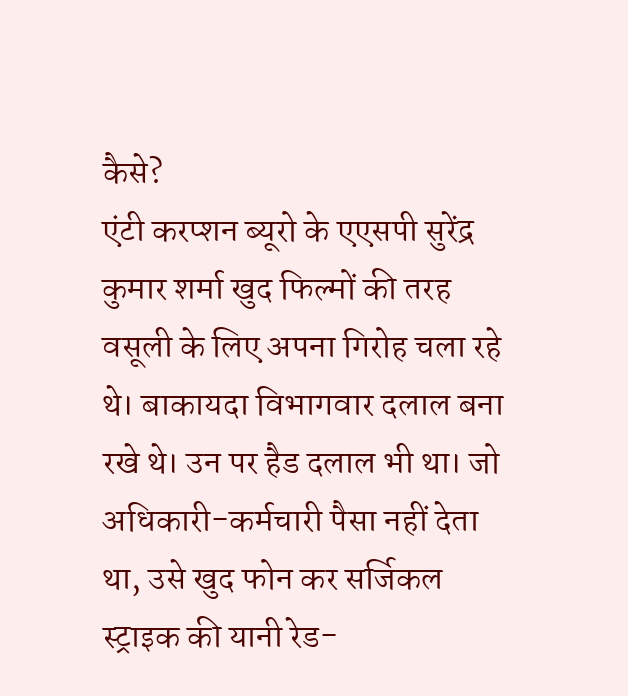कैसे?
एंटी करप्शन ब्यूरो के एएसपी सुरेंद्र कुमार शर्मा खुद फिल्मों की तरह वसूली के लिए अपना गिरोह चला रहे थे। बाकायदा विभागवार दलाल बना रखे थे। उन पर हैड दलाल भी था। जो अधिकारी-कर्मचारी पैसा नहीं देता था, उसे खुद फोन कर सर्जिकल स्ट्राइक की यानी रेड-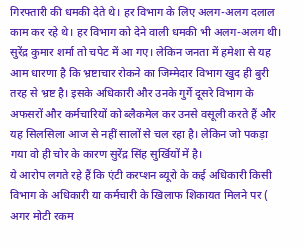गिरफ्तारी की धमकी देते थे। हर विभाग के लिए अलग-अलग दलाल काम कर रहे थे। हर विभाग को देने वाली धमकी भी अलग-अलग थी। सुरेंद्र कुमार शर्मा तो चपेट में आ गए। लेकिन जनता में हमेशा से यह आम धारणा है कि भ्रष्टाचार रोकने का जिम्मेदार विभाग खुद ही बुरी तरह से भ्रष्ट है। इसके अधिकारी और उनके गुर्गे दूसरे विभाग के अफसरों और कर्मचारियों को ब्लैकमेल कर उनसे वसूली करते हैं और यह सिलसिला आज से नहीं सालों से चल रहा है। लेकिन जो पकड़ा गया वो ही चोर के कारण सुरेंद्र सिंह सुर्खियों में है।
ये आरोप लगते रहे हैं कि एंटी करप्शन ब्यूरो के कई अधिकारी किसी विभाग के अधिकारी या कर्मचारी के खिलाफ शिकायत मिलने पर ( अगर मोटी रकम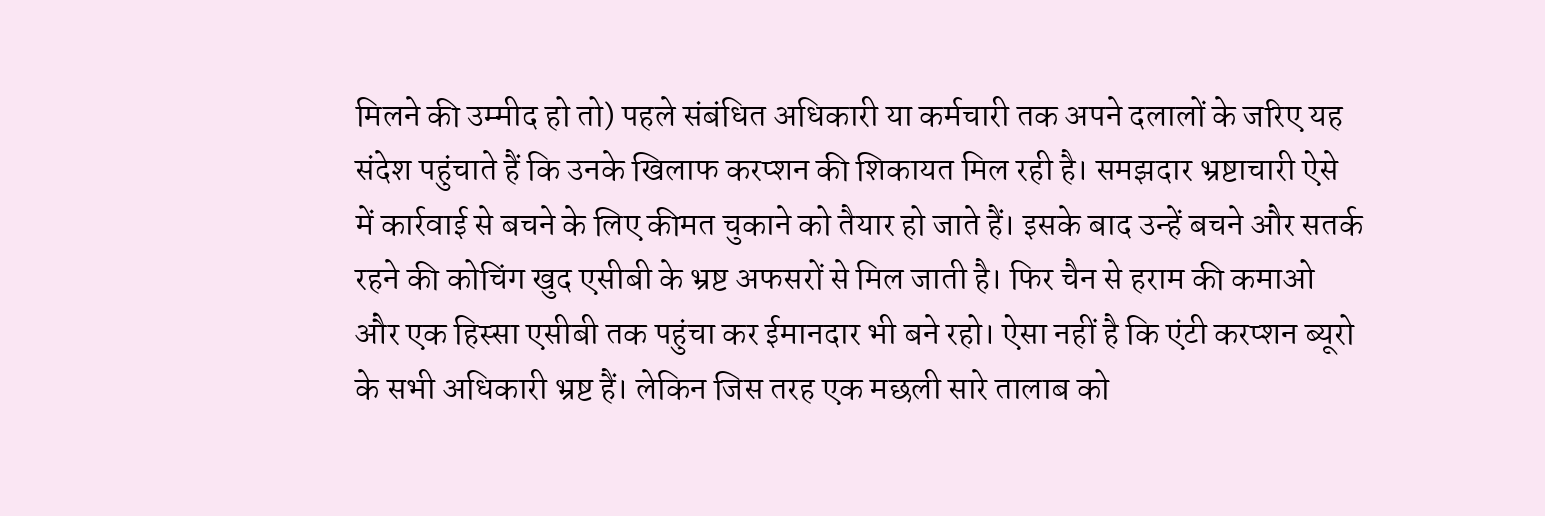मिलने की उम्मीद हो तो) पहले संबंधित अधिकारी या कर्मचारी तक अपने दलालों के जरिए यह संदेश पहुंचाते हैं कि उनके खिलाफ करप्शन की शिकायत मिल रही है। समझदार भ्रष्टाचारी ऐसे में कार्रवाई से बचने के लिए कीमत चुकाने को तैयार हो जाते हैं। इसके बाद उन्हें बचने और सतर्क रहने की कोचिंग खुद एसीबी के भ्रष्ट अफसरों से मिल जाती है। फिर चैन से हराम की कमाओ और एक हिस्सा एसीबी तक पहुंचा कर ईमानदार भी बने रहो। ऐसा नहीं है कि एंटी करप्शन ब्यूरो के सभी अधिकारी भ्रष्ट हैं। लेकिन जिस तरह एक मछली सारे तालाब को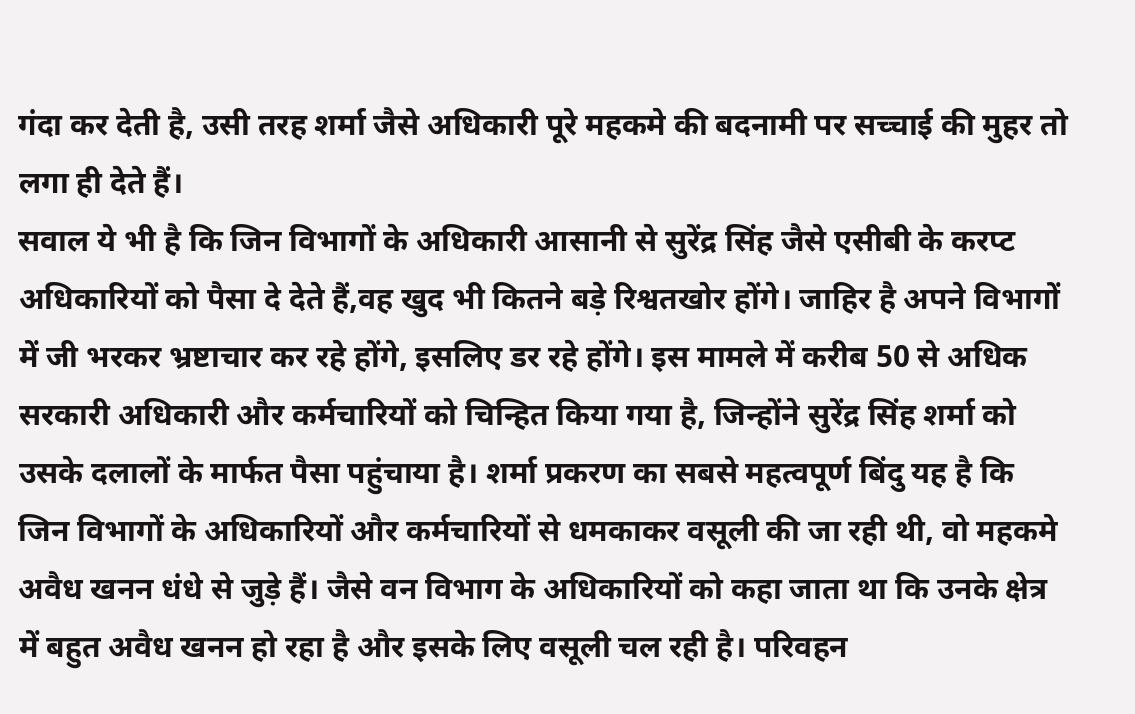गंदा कर देती है, उसी तरह शर्मा जैसे अधिकारी पूरे महकमे की बदनामी पर सच्चाई की मुहर तो लगा ही देते हैं।
सवाल ये भी है कि जिन विभागों के अधिकारी आसानी से सुरेंद्र सिंह जैसे एसीबी के करप्ट अधिकारियों को पैसा दे देते हैं,वह खुद भी कितने बड़े रिश्वतखोर होंगे। जाहिर है अपने विभागों में जी भरकर भ्रष्टाचार कर रहे होंगे, इसलिए डर रहे होंगे। इस मामले में करीब 50 से अधिक सरकारी अधिकारी और कर्मचारियों को चिन्हित किया गया है, जिन्होंने सुरेंद्र सिंह शर्मा को उसके दलालों के मार्फत पैसा पहुंचाया है। शर्मा प्रकरण का सबसे महत्वपूर्ण बिंदु यह है कि जिन विभागों के अधिकारियों और कर्मचारियों से धमकाकर वसूली की जा रही थी, वो महकमे अवैध खनन धंधे से जुड़े हैं। जैसे वन विभाग के अधिकारियों को कहा जाता था कि उनके क्षेत्र में बहुत अवैध खनन हो रहा है और इसके लिए वसूली चल रही है। परिवहन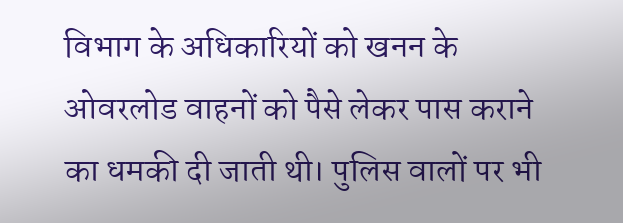विभाग के अधिकारियों को खनन के ओवरलोड वाहनों को पैसे लेकर पास कराने का धमकी दी जाती थी। पुलिस वालों पर भी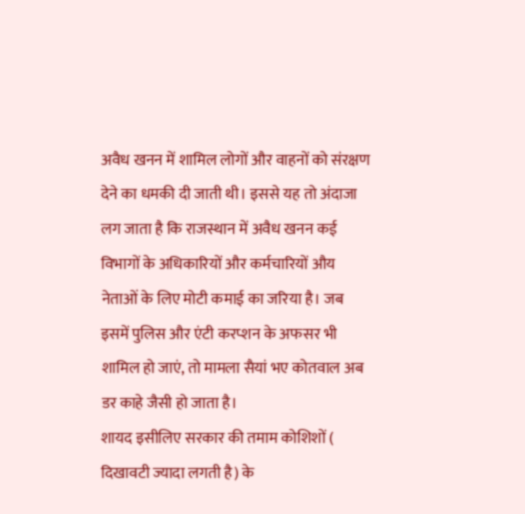अवैध खनन में शामिल लोगों और वाहनों को संरक्षण देने का धमकी दी जाती थी। इससे यह तो अंदाजा लग जाता है कि राजस्थान में अवैध खनन कई विभागों के अधिकारियों और कर्मचारियों औय नेताओं के लिए मोटी कमाई का जरिया है। जब इसमें पुलिस और एंटी करप्शन के अफसर भी शामिल हो जाएं, तो मामला सैयां भए कोतवाल अब डर काहे जैसी हो जाता है।
शायद इसीलिए सरकार की तमाम कोशिशों ( दिखावटी ज्यादा लगती है) के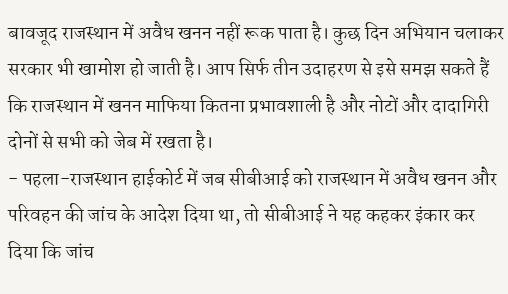बावजूद राजस्थान में अवैध खनन नहीं रूक पाता है। कुछ दिन अभियान चलाकर सरकार भी खामोश हो जाती है। आप सिर्फ तीन उदाहरण से इसे समझ सकते हैं कि राजस्थान में खनन माफिया कितना प्रभावशाली है और नोटों और दादागिरी दोनों से सभी को जेब में रखता है।
- पहला-राजस्थान हाईकोर्ट में जब सीबीआई को राजस्थान में अवैध खनन और परिवहन की जांच के आदेश दिया था, तो सीबीआई ने यह कहकर इंकार कर दिया कि जांच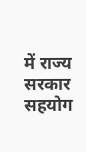में राज्य सरकार सहयोग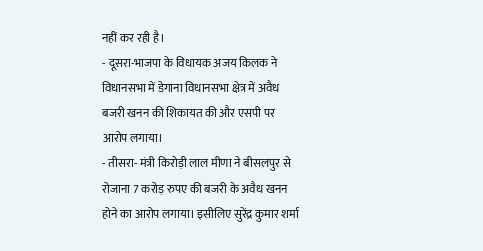नहीं कर रही है।
- दूसरा-भाजपा के विधायक अजय किलक ने विधानसभा में डेगाना विधानसभा क्षेत्र में अवैध बजरी खनन की शिकायत की और एसपी पर आरोप लगाया।
- तीसरा- मंत्री किरोड़ी लाल मीणा ने बीसलपुर से रोजाना 7 करोड़ रुपए की बजरी के अवैध खनन होने का आरोप लगाया। इसीलिए सुरेंद्र कुमार शर्मा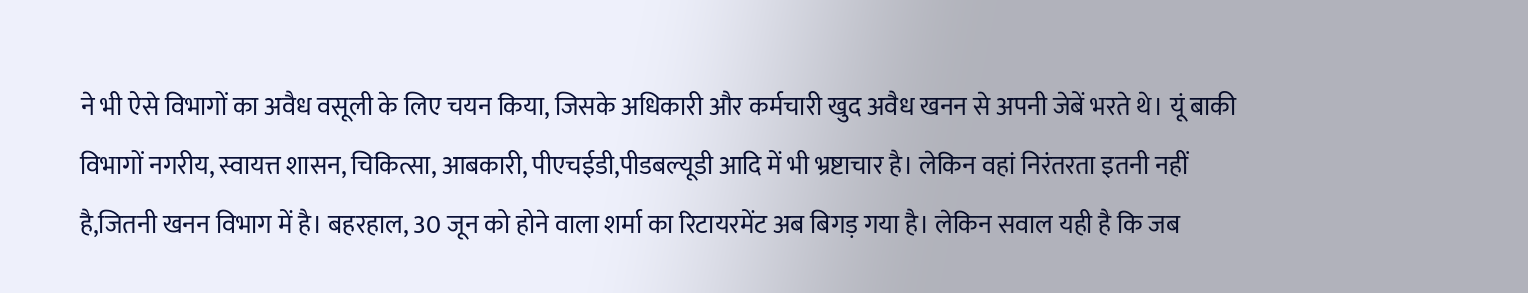ने भी ऐसे विभागों का अवैध वसूली के लिए चयन किया, जिसके अधिकारी और कर्मचारी खुद अवैध खनन से अपनी जेबें भरते थे। यूं बाकी विभागों नगरीय, स्वायत्त शासन, चिकित्सा, आबकारी, पीएचईडी,पीडबल्यूडी आदि में भी भ्रष्टाचार है। लेकिन वहां निरंतरता इतनी नहीं है,जितनी खनन विभाग में है। बहरहाल, 30 जून को होने वाला शर्मा का रिटायरमेंट अब बिगड़ गया है। लेकिन सवाल यही है कि जब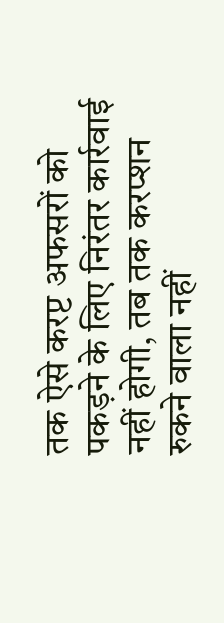तक ऐसे करप्ट अफसरों को पकड़ने के लिए निरंतर कार्रवाई नहीं होगी, तब तक करप्शन रुकने वाला नहीं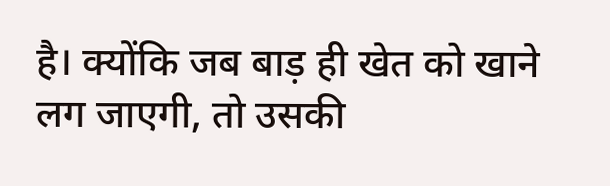है। क्योंकि जब बाड़ ही खेत को खाने लग जाएगी, तो उसकी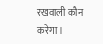रखवाली कौन करेगा।